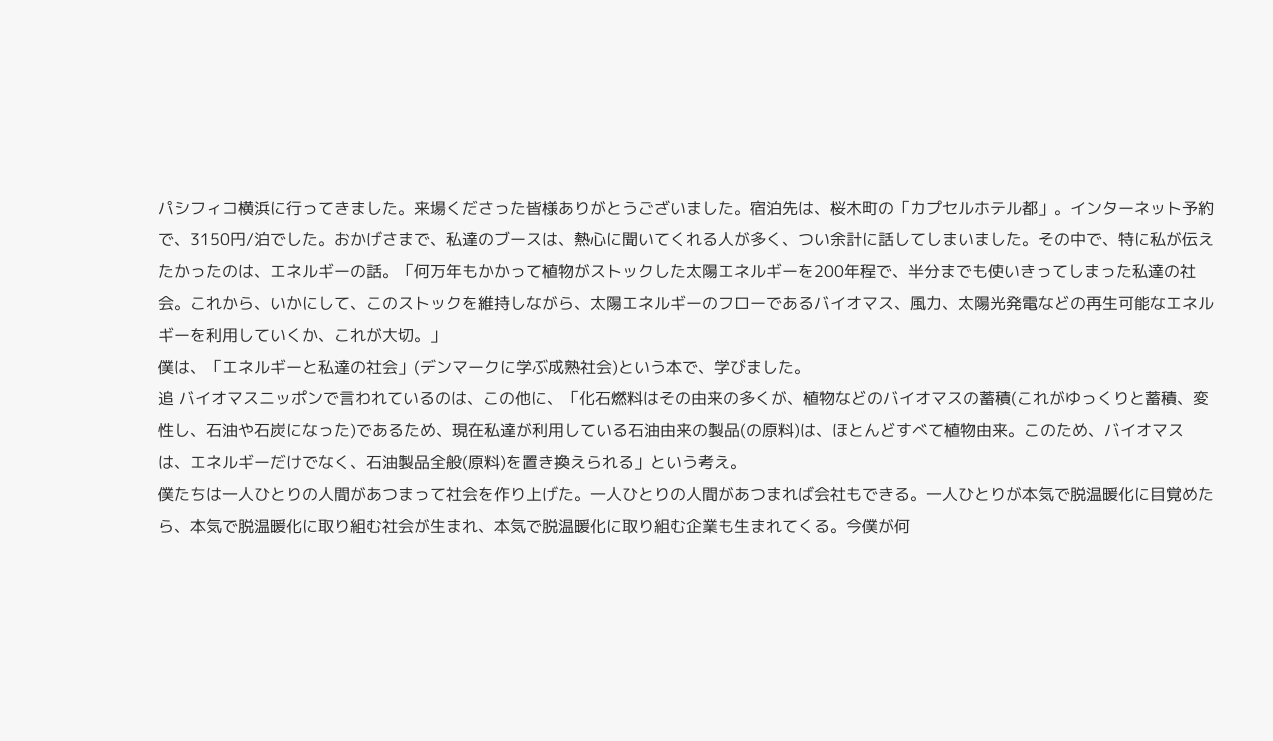パシフィコ横浜に行ってきました。来場くださった皆様ありがとうございました。宿泊先は、桜木町の「カプセルホテル都」。インターネット予約で、3150円/泊でした。おかげさまで、私達のブースは、熱心に聞いてくれる人が多く、つい余計に話してしまいました。その中で、特に私が伝えたかったのは、エネルギーの話。「何万年もかかって植物がストックした太陽エネルギーを200年程で、半分までも使いきってしまった私達の社会。これから、いかにして、このストックを維持しながら、太陽エネルギーのフローであるバイオマス、風力、太陽光発電などの再生可能なエネルギーを利用していくか、これが大切。」
僕は、「エネルギーと私達の社会」(デンマークに学ぶ成熟社会)という本で、学びました。
追 バイオマスニッポンで言われているのは、この他に、「化石燃料はその由来の多くが、植物などのバイオマスの蓄積(これがゆっくりと蓄積、変性し、石油や石炭になった)であるため、現在私達が利用している石油由来の製品(の原料)は、ほとんどすべて植物由来。このため、バイオマスは、エネルギーだけでなく、石油製品全般(原料)を置き換えられる」という考え。
僕たちは一人ひとりの人間があつまって社会を作り上げた。一人ひとりの人間があつまれば会社もできる。一人ひとりが本気で脱温暖化に目覚めたら、本気で脱温暖化に取り組む社会が生まれ、本気で脱温暖化に取り組む企業も生まれてくる。今僕が何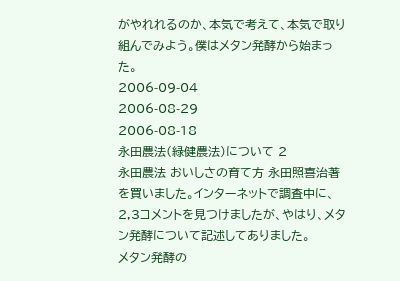がやれれるのか、本気で考えて、本気で取り組んでみよう。僕はメタン発酵から始まった。
2006-09-04
2006-08-29
2006-08-18
永田農法(緑健農法)について 2
永田農法 おいしさの育て方 永田照喜治著 を買いました。インターネットで調査中に、2,3コメントを見つけましたが、やはり、メタン発酵について記述してありました。
メタン発酵の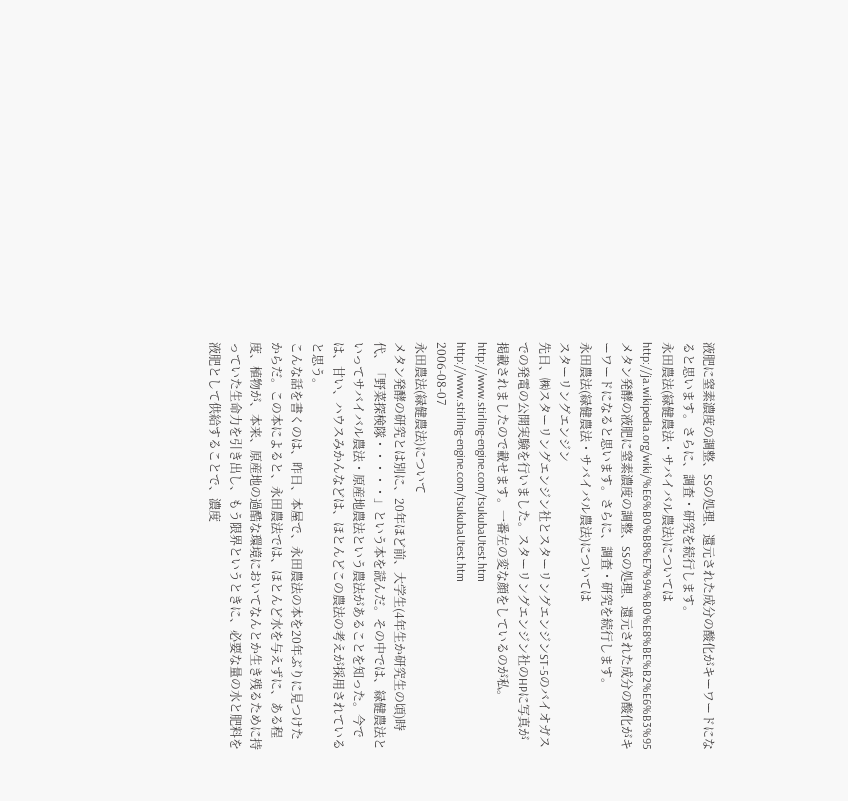液肥に窒素濃度の調整、SSの処理、還元された成分の酸化がキーワードになると思います。さらに、調査・研究を続行します。
永田農法(緑健農法・サバイバル農法)については
http://ja.wikipedia.org/wiki/%E6%B0%B8%E7%94%B0%E8%BE%B2%E6%B3%95
メタン発酵の液肥に窒素濃度の調整、SSの処理、還元された成分の酸化がキーワードになると思います。さらに、調査・研究を続行します。
永田農法(緑健農法・サバイバル農法)については
スターリングエンジン
先日、㈱スターリングエンジン社とスターリングエンジンST-5のバイオガスでの発電の公開実験を行いました。スターリングエンジン社のHPに写真が掲載されましたので載せます。一番左の変な顔をしているのが私。
http://www.stirling-engine.com/tsukubaUtest.htm
http://www.stirling-engine.com/tsukubaUtest.htm
2006-08-07
永田農法(緑健農法)について
メタン発酵の研究とは別に、20年ほど前、大学生(4年生か研究生の頃)時代、「野菜探検隊・・・・・」という本を読んだ。その中では、緑健農法といってサバイバル農法・原産地農法という農法があることを知った。今では、甘い、ハウスみかんなどは、ほとんどこの農法の考えが採用されていると思う。
こんな話を書くのは、昨日、本屋で、永田農法の本を20年ぶりに見つけたからだ。この本によると、永田農法では、ほとんど水を与えずに、ある程度、植物が、本来、原産地の過酷な環境においてなんとか生き残るために持っていた生命力を引き出し、もう限界というときに、必要な量の水と肥料を液肥として供給することで、濃度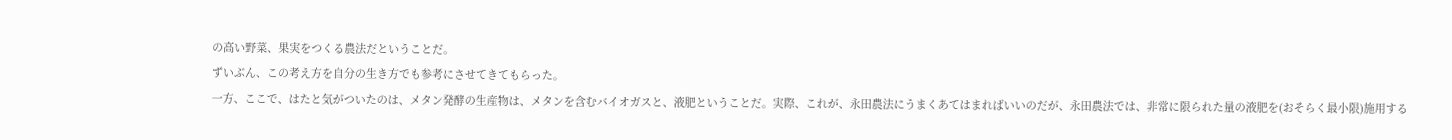の高い野菜、果実をつくる農法だということだ。
ずいぶん、この考え方を自分の生き方でも参考にさせてきてもらった。
一方、ここで、はたと気がついたのは、メタン発酵の生産物は、メタンを含むバイオガスと、液肥ということだ。実際、これが、永田農法にうまくあてはまればいいのだが、永田農法では、非常に限られた量の液肥を(おそらく最小限)施用する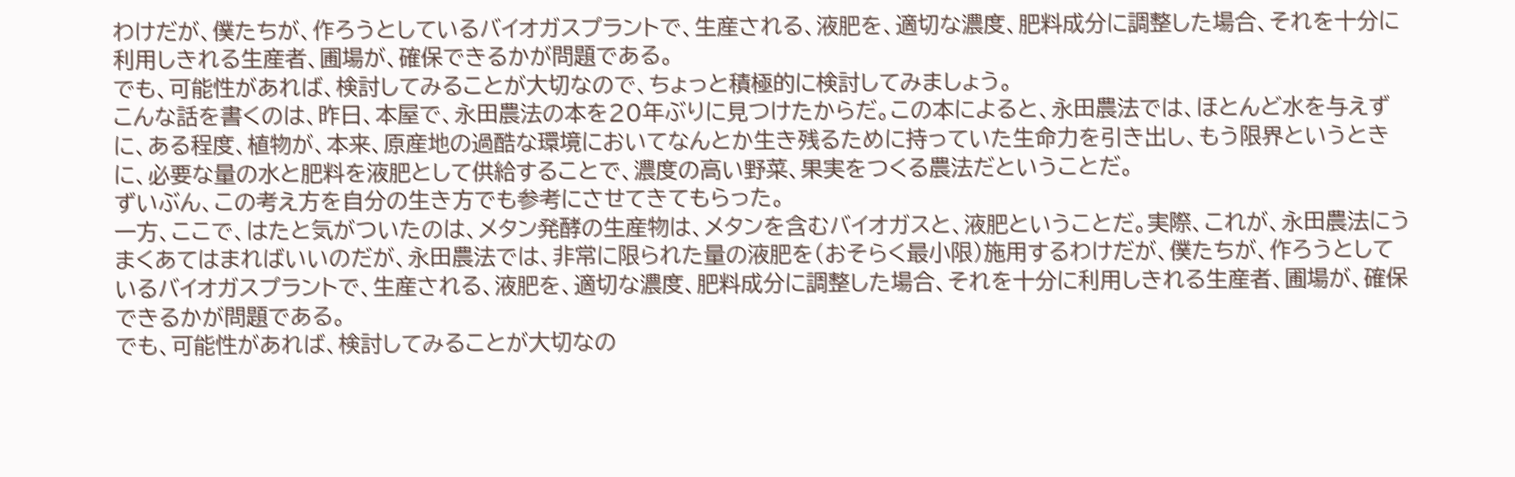わけだが、僕たちが、作ろうとしているバイオガスプラントで、生産される、液肥を、適切な濃度、肥料成分に調整した場合、それを十分に利用しきれる生産者、圃場が、確保できるかが問題である。
でも、可能性があれば、検討してみることが大切なので、ちょっと積極的に検討してみましょう。
こんな話を書くのは、昨日、本屋で、永田農法の本を20年ぶりに見つけたからだ。この本によると、永田農法では、ほとんど水を与えずに、ある程度、植物が、本来、原産地の過酷な環境においてなんとか生き残るために持っていた生命力を引き出し、もう限界というときに、必要な量の水と肥料を液肥として供給することで、濃度の高い野菜、果実をつくる農法だということだ。
ずいぶん、この考え方を自分の生き方でも参考にさせてきてもらった。
一方、ここで、はたと気がついたのは、メタン発酵の生産物は、メタンを含むバイオガスと、液肥ということだ。実際、これが、永田農法にうまくあてはまればいいのだが、永田農法では、非常に限られた量の液肥を(おそらく最小限)施用するわけだが、僕たちが、作ろうとしているバイオガスプラントで、生産される、液肥を、適切な濃度、肥料成分に調整した場合、それを十分に利用しきれる生産者、圃場が、確保できるかが問題である。
でも、可能性があれば、検討してみることが大切なの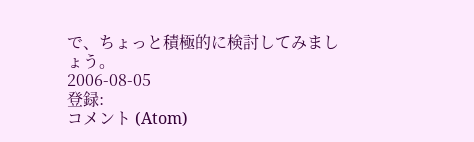で、ちょっと積極的に検討してみましょう。
2006-08-05
登録:
コメント (Atom)